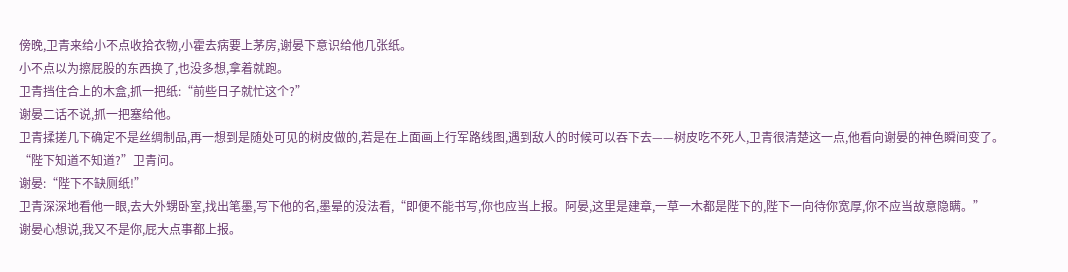傍晚,卫青来给小不点收拾衣物,小霍去病要上茅房,谢晏下意识给他几张纸。
小不点以为擦屁股的东西换了,也没多想,拿着就跑。
卫青挡住合上的木盒,抓一把纸:“前些日子就忙这个?”
谢晏二话不说,抓一把塞给他。
卫青揉搓几下确定不是丝绸制品,再一想到是随处可见的树皮做的,若是在上面画上行军路线图,遇到敌人的时候可以吞下去——树皮吃不死人,卫青很清楚这一点,他看向谢晏的神色瞬间变了。
“陛下知道不知道?”卫青问。
谢晏:“陛下不缺厕纸!”
卫青深深地看他一眼,去大外甥卧室,找出笔墨,写下他的名,墨晕的没法看,“即便不能书写,你也应当上报。阿晏,这里是建章,一草一木都是陛下的,陛下一向待你宽厚,你不应当故意隐瞒。”
谢晏心想说,我又不是你,屁大点事都上报。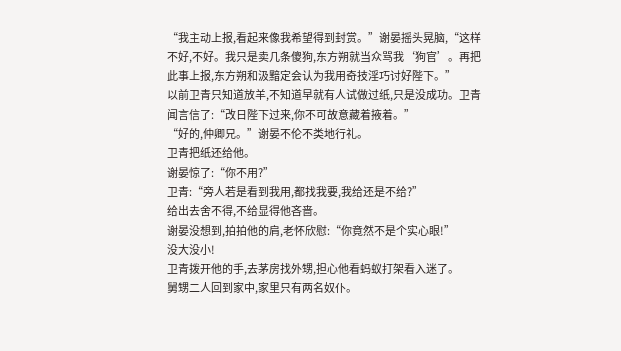“我主动上报,看起来像我希望得到封赏。”谢晏摇头晃脑,“这样不好,不好。我只是卖几条傻狗,东方朔就当众骂我‘狗官’。再把此事上报,东方朔和汲黯定会认为我用奇技淫巧讨好陛下。”
以前卫青只知道放羊,不知道早就有人试做过纸,只是没成功。卫青闻言信了:“改日陛下过来,你不可故意藏着掖着。”
“好的,仲卿兄。”谢晏不伦不类地行礼。
卫青把纸还给他。
谢晏惊了:“你不用?”
卫青:“旁人若是看到我用,都找我要,我给还是不给?”
给出去舍不得,不给显得他吝啬。
谢晏没想到,拍拍他的肩,老怀欣慰:“你竟然不是个实心眼!”
没大没小!
卫青拨开他的手,去茅房找外甥,担心他看蚂蚁打架看入迷了。
舅甥二人回到家中,家里只有两名奴仆。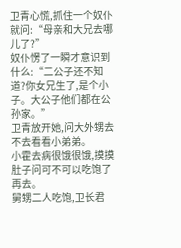卫青心慌,抓住一个奴仆就问:“母亲和大兄去哪儿了?”
奴仆愣了一瞬才意识到什么:“二公子还不知道?你女兄生了,是个小子。大公子他们都在公孙家。”
卫青放开她,问大外甥去不去看看小弟弟。
小霍去病很饿很饿,摸摸肚子问可不可以吃饱了再去。
舅甥二人吃饱,卫长君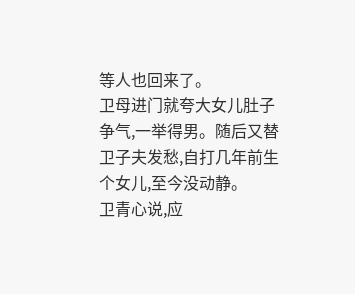等人也回来了。
卫母进门就夸大女儿肚子争气,一举得男。随后又替卫子夫发愁,自打几年前生个女儿,至今没动静。
卫青心说,应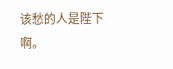该愁的人是陛下啊。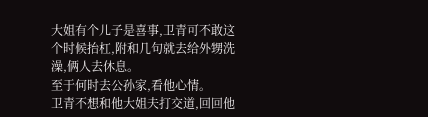大姐有个儿子是喜事,卫青可不敢这个时候抬杠,附和几句就去给外甥洗澡,俩人去休息。
至于何时去公孙家,看他心情。
卫青不想和他大姐夫打交道,回回他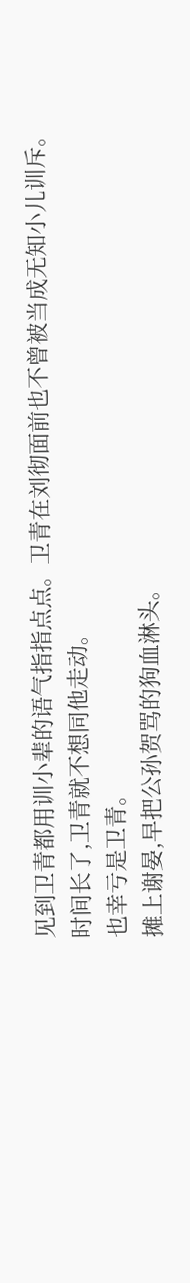见到卫青都用训小辈的语气指指点点。卫青在刘彻面前也不曾被当成无知小儿训斥。
时间长了,卫青就不想同他走动。
也幸亏是卫青。
摊上谢晏,早把公孙贺骂的狗血淋头。